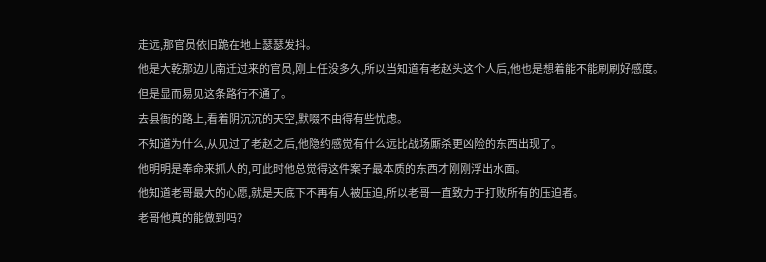走远,那官员依旧跪在地上瑟瑟发抖。
他是大乾那边儿南迁过来的官员,刚上任没多久,所以当知道有老赵头这个人后,他也是想着能不能刷刷好感度。
但是显而易见这条路行不通了。
去县衙的路上,看着阴沉沉的天空,默啜不由得有些忧虑。
不知道为什么,从见过了老赵之后,他隐约感觉有什么远比战场厮杀更凶险的东西出现了。
他明明是奉命来抓人的,可此时他总觉得这件案子最本质的东西才刚刚浮出水面。
他知道老哥最大的心愿,就是天底下不再有人被压迫,所以老哥一直致力于打败所有的压迫者。
老哥他真的能做到吗?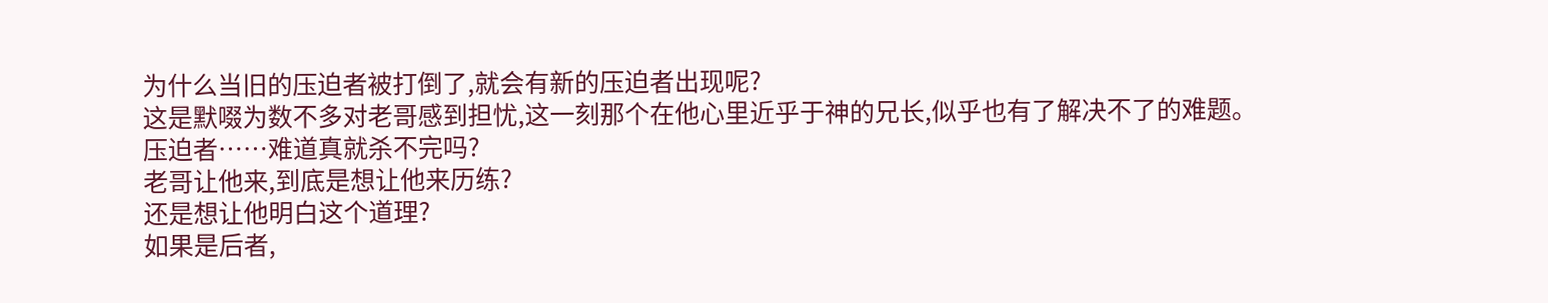为什么当旧的压迫者被打倒了,就会有新的压迫者出现呢?
这是默啜为数不多对老哥感到担忧,这一刻那个在他心里近乎于神的兄长,似乎也有了解决不了的难题。
压迫者……难道真就杀不完吗?
老哥让他来,到底是想让他来历练?
还是想让他明白这个道理?
如果是后者,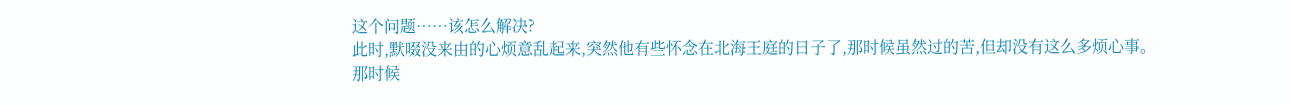这个问题……该怎么解决?
此时,默啜没来由的心烦意乱起来,突然他有些怀念在北海王庭的日子了,那时候虽然过的苦,但却没有这么多烦心事。
那时候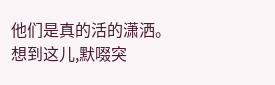他们是真的活的潇洒。
想到这儿,默啜突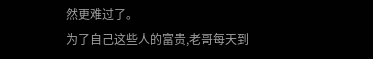然更难过了。
为了自己这些人的富贵,老哥每天到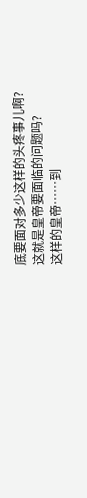底要面对多少这样的头疼事儿啊?
这就是皇帝要面临的问题吗?
这样的皇帝……到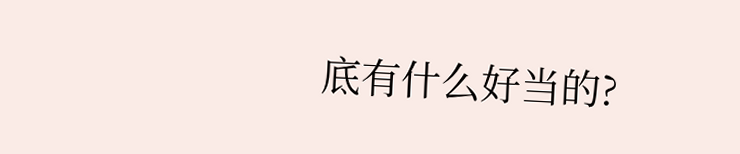底有什么好当的?